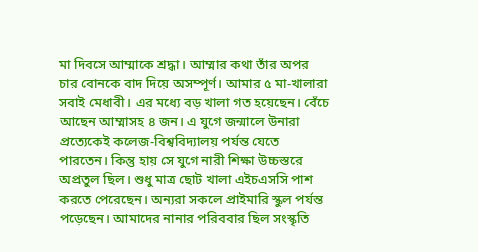মা দিবসে আম্মাকে শ্রদ্ধা। আম্মার কথা তাঁর অপর চার বোনকে বাদ দিয়ে অসম্পূর্ণ। আমার ৫ মা-খালারা সবাই মেধাবী। এর মধ্যে বড় খালা গত হয়েছেন। বেঁচে আছেন আম্মাসহ ৪ জন। এ যুগে জন্মালে উনারা প্রত্যেকেই কলেজ-বিশ্ববিদ্যালয় পর্যন্ত যেতে পারতেন। কিন্তু হায় সে যুগে নারী শিক্ষা উচ্চস্তরে অপ্রতুল ছিল। শুধু মাত্র ছোট খালা এইচএসসি পাশ করতে পেরেছেন। অন্যরা সকলে প্রাইমারি স্কুল পর্যন্ত পড়েছেন। আমাদের নানার পরিববার ছিল সংস্কৃতি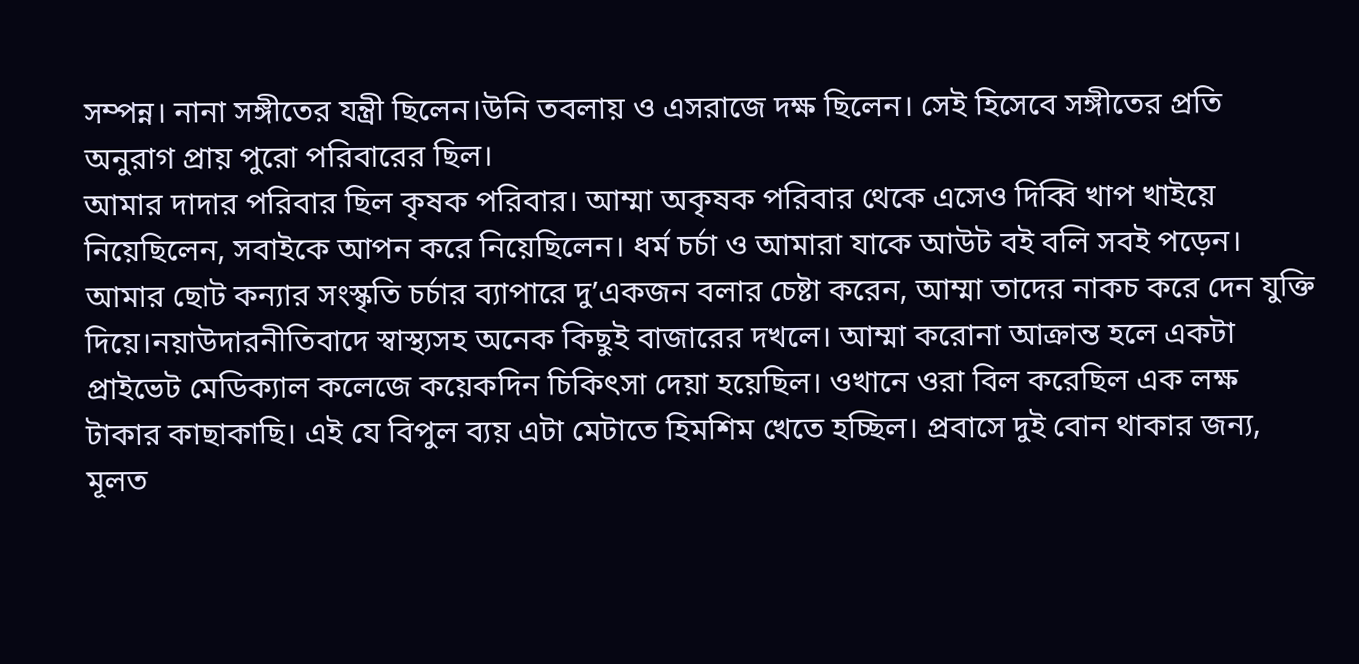সম্পন্ন। নানা সঙ্গীতের যন্ত্রী ছিলেন।উনি তবলায় ও এসরাজে দক্ষ ছিলেন। সেই হিসেবে সঙ্গীতের প্রতি অনুরাগ প্রায় পুরো পরিবারের ছিল।
আমার দাদার পরিবার ছিল কৃষক পরিবার। আম্মা অকৃষক পরিবার থেকে এসেও দিব্বি খাপ খাইয়ে নিয়েছিলেন, সবাইকে আপন করে নিয়েছিলেন। ধর্ম চর্চা ও আমারা যাকে আউট বই বলি সবই পড়েন। আমার ছোট কন্যার সংস্কৃতি চর্চার ব্যাপারে দু’একজন বলার চেষ্টা করেন, আম্মা তাদের নাকচ করে দেন যুক্তি দিয়ে।নয়াউদারনীতিবাদে স্বাস্থ্যসহ অনেক কিছুই বাজারের দখলে। আম্মা করোনা আক্রান্ত হলে একটা প্রাইভেট মেডিক্যাল কলেজে কয়েকদিন চিকিৎসা দেয়া হয়েছিল। ওখানে ওরা বিল করেছিল এক লক্ষ টাকার কাছাকাছি। এই যে বিপুল ব্যয় এটা মেটাতে হিমশিম খেতে হচ্ছিল। প্রবাসে দুই বোন থাকার জন্য, মূলত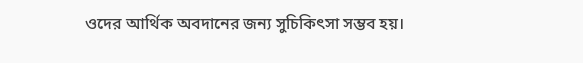ওদের আর্থিক অবদানের জন্য সুচিকিৎসা সম্ভব হয়।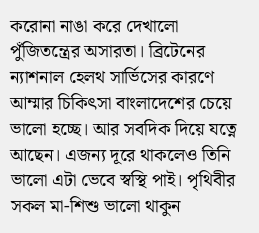করোনা নাঙা করে দেখালো পুঁজিতন্ত্রের অসারতা। ব্রিটেনের ন্যাশনাল হেলথ সার্ভিসের কারণে আম্মার চিকিৎসা বাংলাদেশের চেয়ে ভালো হচ্ছে। আর সবদিক দিয়ে যত্নে আছেন। এজন্য দূরে থাকলেও তিনি ভালো এটা ভেবে স্বস্থি পাই। পৃথিবীর সকল মা-শিশু ভালো থাকুন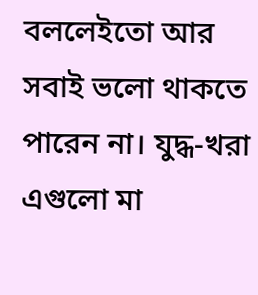বললেইতো আর সবাই ভলো থাকতে পারেন না। যুদ্ধ-খরা এগুলো মা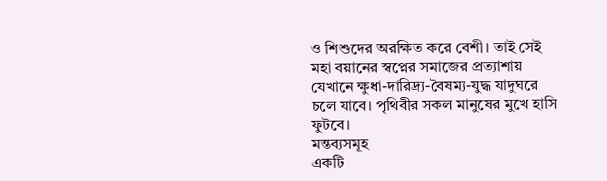ও শিশুদের অরক্ষিত করে বেশী। তাই সেই মহা বয়ানের স্বপ্নের সমাজের প্রত্যাশায় যেখানে ক্ষুধা-দারিদ্র্য-বৈষম্য-যুদ্ধ যাদুঘরে চলে যাবে। পৃথিবীর সকল মানুষের মুখে হাসি ফুটবে।
মন্তব্যসমূহ
একটি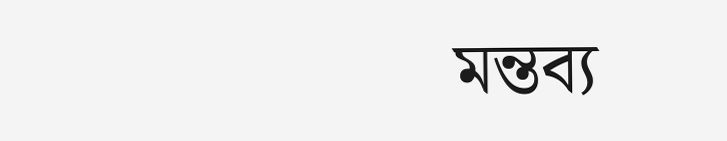মন্তব্য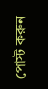পোস্ট করুন